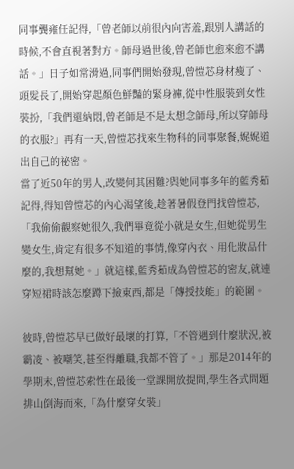同事龔雍任記得,「曾老師以前很內向害羞,跟別人講話的時候,不會直視著對方。師母過世後,曾老師也愈來愈不講話。」日子如常滑過,同事們開始發現,曾愷芯身材瘦了、頭髮長了,開始穿起顏色鮮豔的緊身褲,從中性服裝到女性裝扮,「我們還納悶,曾老師是不是太想念師母,所以穿師母的衣服?」再有一天,曾愷芯找來生物科的同事聚餐,娓娓道出自己的祕密。
當了近50年的男人,改變何其困難?與她同事多年的藍秀茹記得,得知曾愷芯的內心渴望後,趁著暑假登門找曾愷芯,「我偷偷觀察她很久,我們畢竟從小就是女生,但她從男生變女生,肯定有很多不知道的事情,像穿內衣、用化妝品什麼的,我想幫她。」就這樣,藍秀茹成為曾愷芯的密友,就連穿短裙時該怎麼蹲下撿東西,都是「傳授技能」的範圍。

彼時,曾愷芯早已做好最壞的打算,「不管遇到什麼狀況,被霸凌、被嘲笑,甚至得離職,我都不管了。」那是2014年的學期末,曾愷芯索性在最後一堂課開放提問,學生各式問題排山倒海而來,「為什麼穿女裝」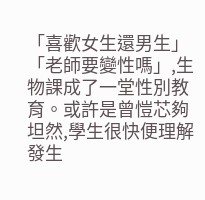「喜歡女生還男生」「老師要變性嗎」,生物課成了一堂性別教育。或許是曾愷芯夠坦然,學生很快便理解發生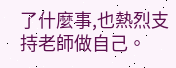了什麼事,也熱烈支持老師做自己。